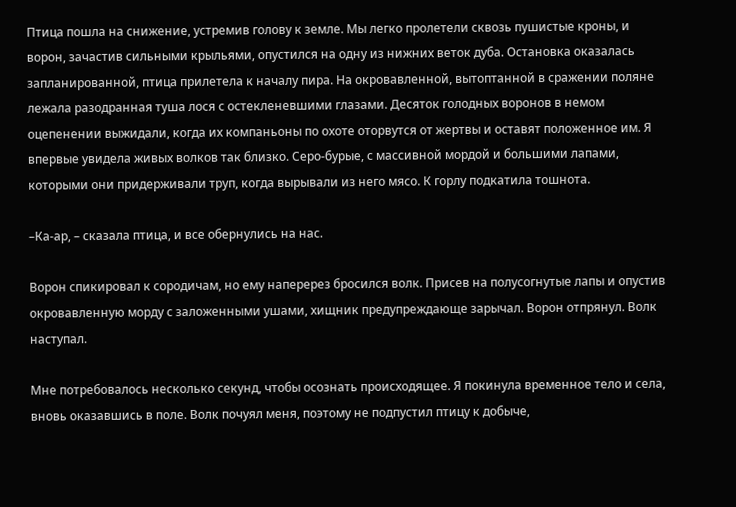Птица пошла на снижение, устремив голову к земле. Мы легко пролетели сквозь пушистые кроны, и ворон, зачастив сильными крыльями, опустился на одну из нижних веток дуба. Остановка оказалась запланированной, птица прилетела к началу пира. На окровавленной, вытоптанной в сражении поляне лежала разодранная туша лося с остекленевшими глазами. Десяток голодных воронов в немом оцепенении выжидали, когда их компаньоны по охоте оторвутся от жертвы и оставят положенное им. Я впервые увидела живых волков так близко. Серо-бурые, с массивной мордой и большими лапами, которыми они придерживали труп, когда вырывали из него мясо. К горлу подкатила тошнота.

–Ка-ар, – сказала птица, и все обернулись на нас.

Ворон спикировал к сородичам, но ему наперерез бросился волк. Присев на полусогнутые лапы и опустив окровавленную морду с заложенными ушами, хищник предупреждающе зарычал. Ворон отпрянул. Волк наступал.

Мне потребовалось несколько секунд, чтобы осознать происходящее. Я покинула временное тело и села, вновь оказавшись в поле. Волк почуял меня, поэтому не подпустил птицу к добыче,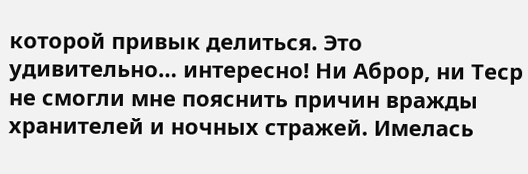которой привык делиться. Это удивительно… интересно! Ни Аброр, ни Теср не смогли мне пояснить причин вражды хранителей и ночных стражей. Имелась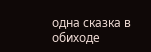одна сказка в обиходе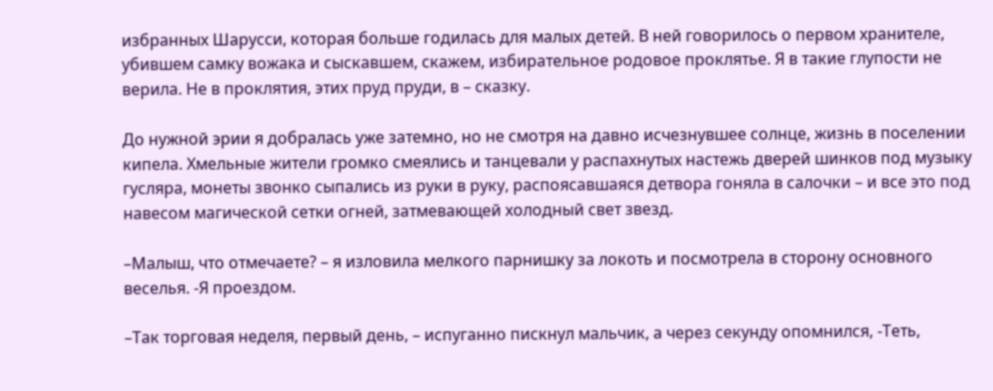избранных Шарусси, которая больше годилась для малых детей. В ней говорилось о первом хранителе, убившем самку вожака и сыскавшем, скажем, избирательное родовое проклятье. Я в такие глупости не верила. Не в проклятия, этих пруд пруди, в – сказку.

До нужной эрии я добралась уже затемно, но не смотря на давно исчезнувшее солнце, жизнь в поселении кипела. Хмельные жители громко смеялись и танцевали у распахнутых настежь дверей шинков под музыку гусляра, монеты звонко сыпались из руки в руку, распоясавшаяся детвора гоняла в салочки – и все это под навесом магической сетки огней, затмевающей холодный свет звезд.

–Малыш, что отмечаете? – я изловила мелкого парнишку за локоть и посмотрела в сторону основного веселья. -Я проездом.

–Так торговая неделя, первый день, – испуганно пискнул мальчик, а через секунду опомнился, -Теть,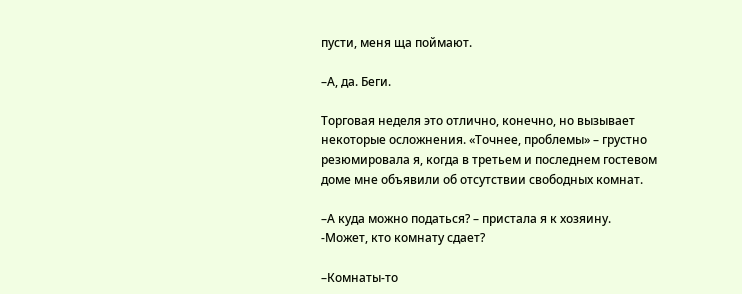пусти, меня ща поймают.

–А, да. Беги.

Торговая неделя это отлично, конечно, но вызывает некоторые осложнения. «Точнее, проблемы» – грустно резюмировала я, когда в третьем и последнем гостевом доме мне объявили об отсутствии свободных комнат.

–А куда можно податься? – пристала я к хозяину. -Может, кто комнату сдает?

–Комнаты-то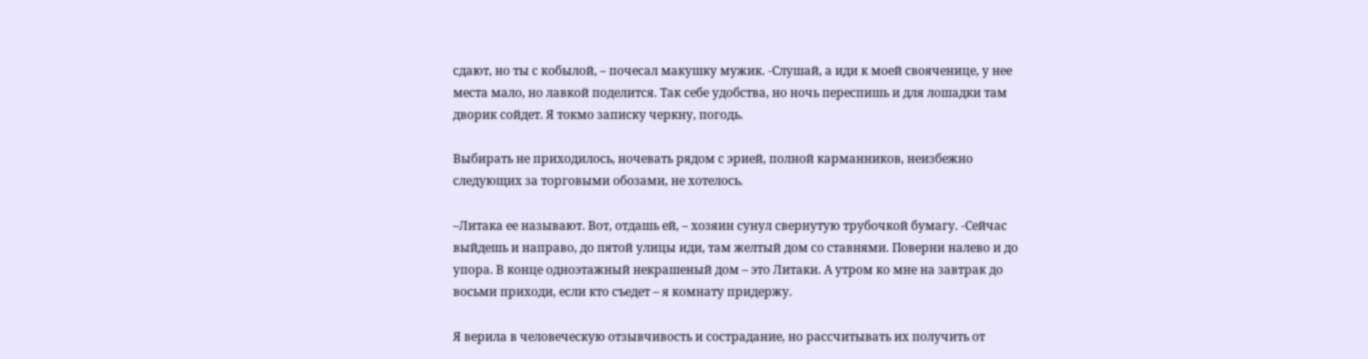сдают, но ты с кобылой, – почесал макушку мужик. -Слушай, а иди к моей свояченице, у нее места мало, но лавкой поделится. Так себе удобства, но ночь переспишь и для лошадки там дворик сойдет. Я токмо записку черкну, погодь.

Выбирать не приходилось, ночевать рядом с эрией, полной карманников, неизбежно следующих за торговыми обозами, не хотелось.

–Литака ее называют. Вот, отдашь ей, – хозяин сунул свернутую трубочкой бумагу. -Сейчас выйдешь и направо, до пятой улицы иди, там желтый дом со ставнями. Поверни налево и до упора. В конце одноэтажный некрашеный дом – это Литаки. А утром ко мне на завтрак до восьми приходи, если кто съедет – я комнату придержу.

Я верила в человеческую отзывчивость и сострадание, но рассчитывать их получить от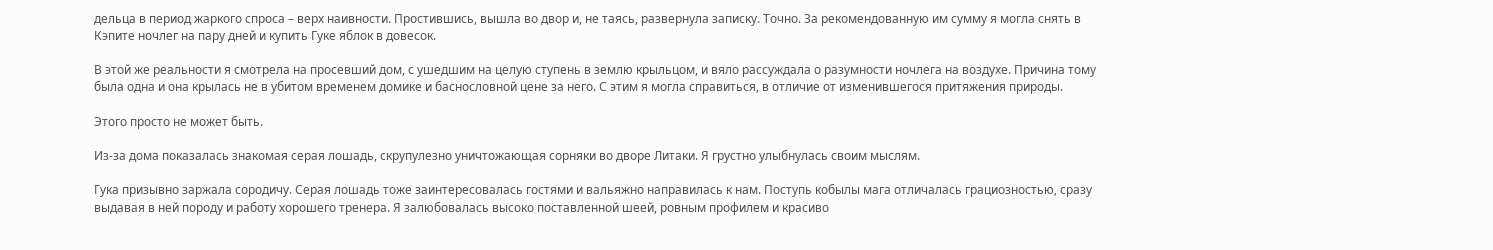дельца в период жаркого спроса – верх наивности. Простившись, вышла во двор и, не таясь, развернула записку. Точно. За рекомендованную им сумму я могла снять в Кэпите ночлег на пару дней и купить Гуке яблок в довесок.

В этой же реальности я смотрела на просевший дом, с ушедшим на целую ступень в землю крыльцом, и вяло рассуждала о разумности ночлега на воздухе. Причина тому была одна и она крылась не в убитом временем домике и баснословной цене за него. С этим я могла справиться, в отличие от изменившегося притяжения природы.

Этого просто не может быть.

Из-за дома показалась знакомая серая лошадь, скрупулезно уничтожающая сорняки во дворе Литаки. Я грустно улыбнулась своим мыслям.

Гука призывно заржала сородичу. Серая лошадь тоже заинтересовалась гостями и вальяжно направилась к нам. Поступь кобылы мага отличалась грациозностью, сразу выдавая в ней породу и работу хорошего тренера. Я залюбовалась высоко поставленной шеей, ровным профилем и красиво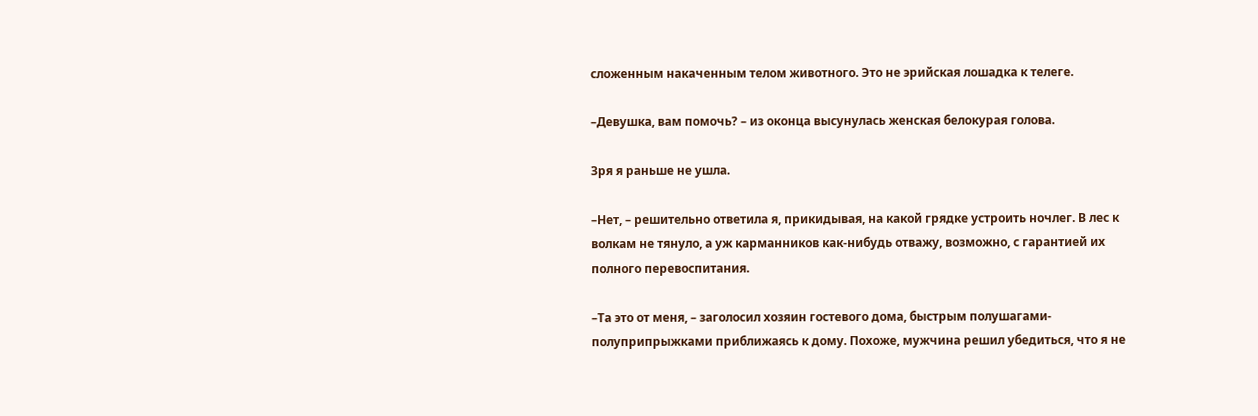сложенным накаченным телом животного. Это не эрийская лошадка к телеге.

–Девушка, вам помочь? – из оконца высунулась женская белокурая голова.

Зря я раньше не ушла.

–Нет, – решительно ответила я, прикидывая, на какой грядке устроить ночлег. В лес к волкам не тянуло, а уж карманников как-нибудь отважу, возможно, с гарантией их полного перевоспитания.

–Та это от меня, – заголосил хозяин гостевого дома, быстрым полушагами-полуприпрыжками приближаясь к дому. Похоже, мужчина решил убедиться, что я не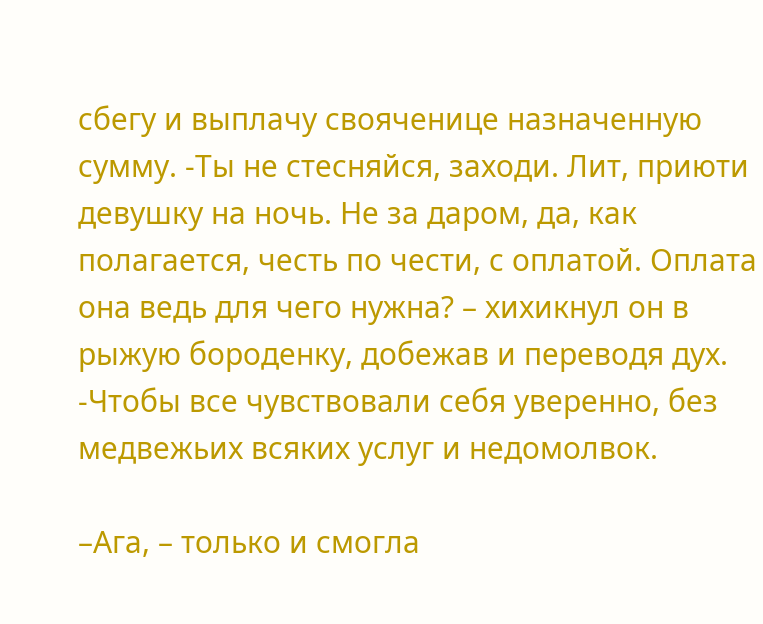сбегу и выплачу свояченице назначенную сумму. -Ты не стесняйся, заходи. Лит, приюти девушку на ночь. Не за даром, да, как полагается, честь по чести, с оплатой. Оплата она ведь для чего нужна? – хихикнул он в рыжую бороденку, добежав и переводя дух. -Чтобы все чувствовали себя уверенно, без медвежьих всяких услуг и недомолвок.

–Ага, – только и смогла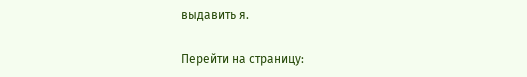выдавить я.

Перейти на страницу: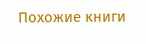Похожие книги